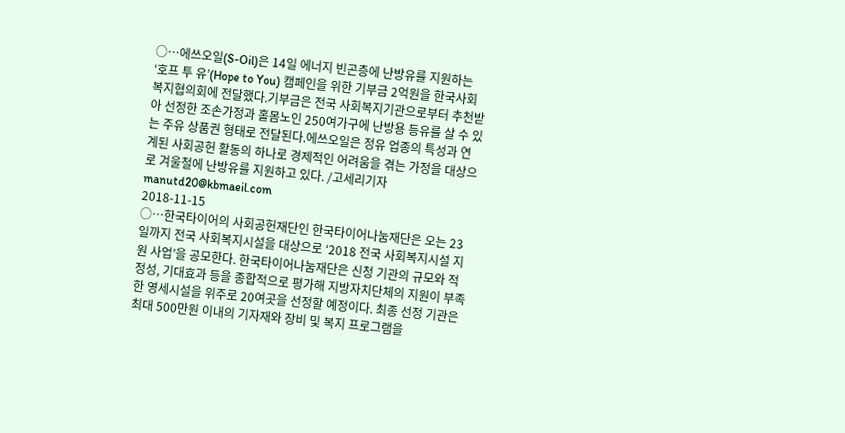○…에쓰오일(S-Oil)은 14일 에너지 빈곤층에 난방유를 지원하는 ‘호프 투 유’(Hope to You) 캠페인을 위한 기부금 2억원을 한국사회복지협의회에 전달했다.기부금은 전국 사회복지기관으로부터 추천받아 선정한 조손가정과 홀몸노인 250여가구에 난방용 등유를 살 수 있는 주유 상품권 형태로 전달된다.에쓰오일은 정유 업종의 특성과 연계된 사회공헌 활동의 하나로 경제적인 어려움을 겪는 가정을 대상으로 겨울철에 난방유를 지원하고 있다. /고세리기자manutd20@kbmaeil.com
2018-11-15
○…한국타이어의 사회공헌재단인 한국타이어나눔재단은 오는 23일까지 전국 사회복지시설을 대상으로 ‘2018 전국 사회복지시설 지원 사업’을 공모한다. 한국타이어나눔재단은 신청 기관의 규모와 적정성, 기대효과 등을 종합적으로 평가해 지방자치단체의 지원이 부족한 영세시설을 위주로 20여곳을 선정할 예정이다. 최종 선정 기관은 최대 500만원 이내의 기자재와 장비 및 복지 프로그램을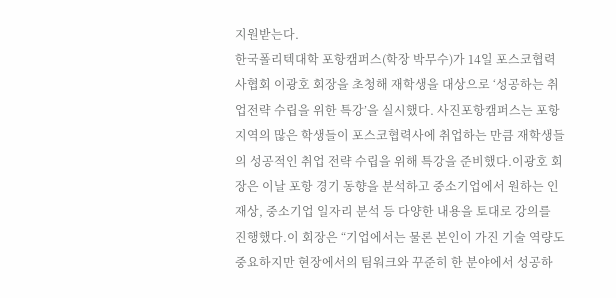지원받는다.
한국폴리텍대학 포항캠퍼스(학장 박무수)가 14일 포스코협력사협회 이광호 회장을 초청해 재학생을 대상으로 ‘성공하는 취업전략 수립을 위한 특강’을 실시했다. 사진포항캠퍼스는 포항지역의 많은 학생들이 포스코협력사에 취업하는 만큼 재학생들의 성공적인 취업 전략 수립을 위해 특강을 준비했다.이광호 회장은 이날 포항 경기 동향을 분석하고 중소기업에서 원하는 인재상, 중소기업 일자리 분석 등 다양한 내용을 토대로 강의를 진행했다.이 회장은 “기업에서는 물론 본인이 가진 기술 역량도 중요하지만 현장에서의 팀워크와 꾸준히 한 분야에서 성공하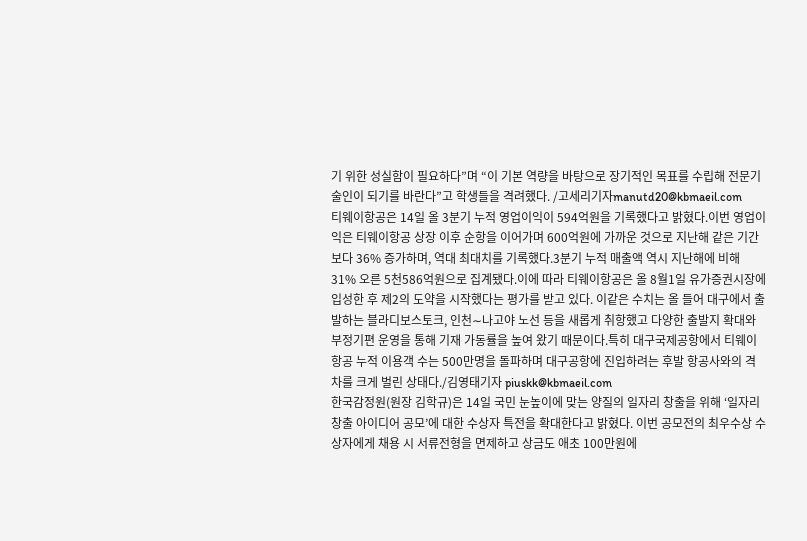기 위한 성실함이 필요하다”며 “이 기본 역량을 바탕으로 장기적인 목표를 수립해 전문기술인이 되기를 바란다”고 학생들을 격려했다. /고세리기자manutd20@kbmaeil.com
티웨이항공은 14일 올 3분기 누적 영업이익이 594억원을 기록했다고 밝혔다.이번 영업이익은 티웨이항공 상장 이후 순항을 이어가며 600억원에 가까운 것으로 지난해 같은 기간보다 36% 증가하며, 역대 최대치를 기록했다.3분기 누적 매출액 역시 지난해에 비해 31% 오른 5천586억원으로 집계됐다.이에 따라 티웨이항공은 올 8월1일 유가증권시장에 입성한 후 제2의 도약을 시작했다는 평가를 받고 있다. 이같은 수치는 올 들어 대구에서 출발하는 블라디보스토크, 인천∼나고야 노선 등을 새롭게 취항했고 다양한 출발지 확대와 부정기편 운영을 통해 기재 가동률을 높여 왔기 때문이다.특히 대구국제공항에서 티웨이항공 누적 이용객 수는 500만명을 돌파하며 대구공항에 진입하려는 후발 항공사와의 격차를 크게 벌린 상태다./김영태기자 piuskk@kbmaeil.com
한국감정원(원장 김학규)은 14일 국민 눈높이에 맞는 양질의 일자리 창출을 위해 ‘일자리 창출 아이디어 공모’에 대한 수상자 특전을 확대한다고 밝혔다. 이번 공모전의 최우수상 수상자에게 채용 시 서류전형을 면제하고 상금도 애초 100만원에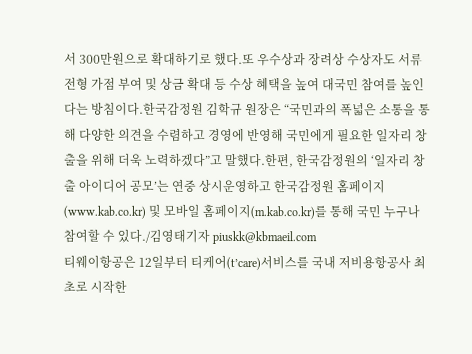서 300만원으로 확대하기로 했다.또 우수상과 장려상 수상자도 서류전형 가점 부여 및 상금 확대 등 수상 혜택을 높여 대국민 참여를 높인다는 방침이다.한국감정원 김학규 원장은 “국민과의 폭넓은 소통을 통해 다양한 의견을 수렴하고 경영에 반영해 국민에게 필요한 일자리 창출을 위해 더욱 노력하겠다”고 말했다.한편, 한국감정원의 ‘일자리 창출 아이디어 공모’는 연중 상시운영하고 한국감정원 홈페이지(www.kab.co.kr) 및 모바일 홈페이지(m.kab.co.kr)를 통해 국민 누구나 참여할 수 있다./김영태기자 piuskk@kbmaeil.com
티웨이항공은 12일부터 티케어(t’care)서비스를 국내 저비용항공사 최초로 시작한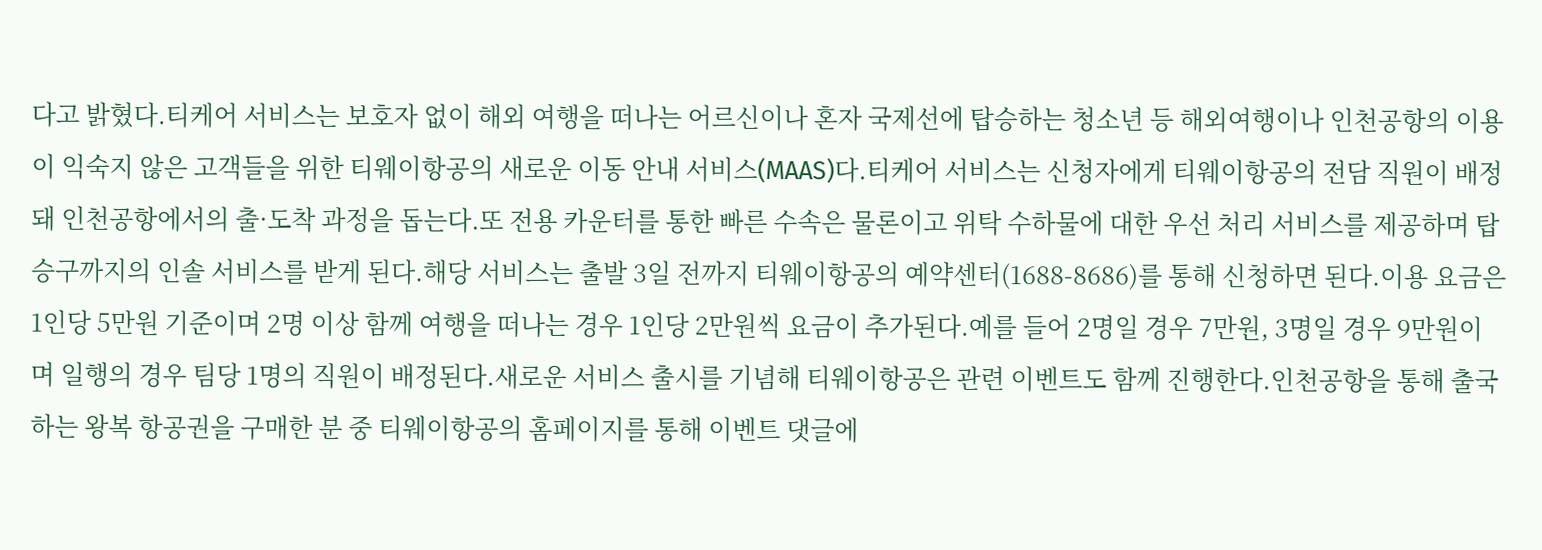다고 밝혔다.티케어 서비스는 보호자 없이 해외 여행을 떠나는 어르신이나 혼자 국제선에 탑승하는 청소년 등 해외여행이나 인천공항의 이용이 익숙지 않은 고객들을 위한 티웨이항공의 새로운 이동 안내 서비스(MAAS)다.티케어 서비스는 신청자에게 티웨이항공의 전담 직원이 배정돼 인천공항에서의 출·도착 과정을 돕는다.또 전용 카운터를 통한 빠른 수속은 물론이고 위탁 수하물에 대한 우선 처리 서비스를 제공하며 탑승구까지의 인솔 서비스를 받게 된다.해당 서비스는 출발 3일 전까지 티웨이항공의 예약센터(1688-8686)를 통해 신청하면 된다.이용 요금은 1인당 5만원 기준이며 2명 이상 함께 여행을 떠나는 경우 1인당 2만원씩 요금이 추가된다.예를 들어 2명일 경우 7만원, 3명일 경우 9만원이며 일행의 경우 팀당 1명의 직원이 배정된다.새로운 서비스 출시를 기념해 티웨이항공은 관련 이벤트도 함께 진행한다.인천공항을 통해 출국하는 왕복 항공권을 구매한 분 중 티웨이항공의 홈페이지를 통해 이벤트 댓글에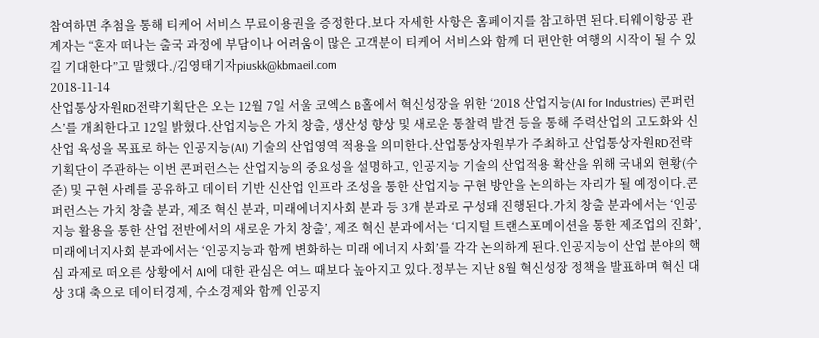참여하면 추첨을 통해 티케어 서비스 무료이용권을 증정한다.보다 자세한 사항은 홈페이지를 참고하면 된다.티웨이항공 관계자는 “혼자 떠나는 출국 과정에 부담이나 어려움이 많은 고객분이 티케어 서비스와 함께 더 편안한 여행의 시작이 될 수 있길 기대한다”고 말했다./김영태기자piuskk@kbmaeil.com
2018-11-14
산업통상자원RD전략기획단은 오는 12월 7일 서울 코엑스 B홀에서 혁신성장을 위한 ‘2018 산업지능(AI for Industries) 콘퍼런스’를 개최한다고 12일 밝혔다.산업지능은 가치 창출, 생산성 향상 및 새로운 통찰력 발견 등을 통해 주력산업의 고도화와 신산업 육성을 목표로 하는 인공지능(AI) 기술의 산업영역 적용을 의미한다.산업통상자원부가 주최하고 산업통상자원RD전략기획단이 주관하는 이번 콘퍼런스는 산업지능의 중요성을 설명하고, 인공지능 기술의 산업적용 확산을 위해 국내외 현황(수준) 및 구현 사례를 공유하고 데이터 기반 신산업 인프라 조성을 통한 산업지능 구현 방안을 논의하는 자리가 될 예정이다.콘퍼런스는 가치 창출 분과, 제조 혁신 분과, 미래에너지사회 분과 등 3개 분과로 구성돼 진행된다.가치 창출 분과에서는 ‘인공지능 활용을 통한 산업 전반에서의 새로운 가치 창출’, 제조 혁신 분과에서는 ‘디지털 트랜스포메이션을 통한 제조업의 진화’, 미래에너지사회 분과에서는 ‘인공지능과 함께 변화하는 미래 에너지 사회’를 각각 논의하게 된다.인공지능이 산업 분야의 핵심 과제로 떠오른 상황에서 AI에 대한 관심은 여느 때보다 높아지고 있다.정부는 지난 8월 혁신성장 정책을 발표하며 혁신 대상 3대 축으로 데이터경제, 수소경제와 함께 인공지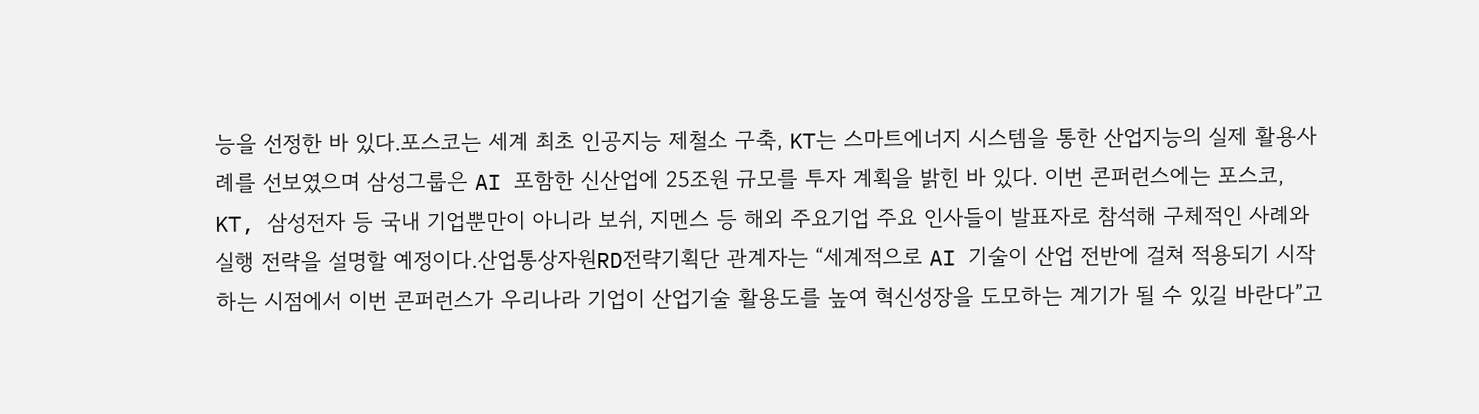능을 선정한 바 있다.포스코는 세계 최초 인공지능 제철소 구축, KT는 스마트에너지 시스템을 통한 산업지능의 실제 활용사례를 선보였으며 삼성그룹은 AI 포함한 신산업에 25조원 규모를 투자 계획을 밝힌 바 있다. 이번 콘퍼런스에는 포스코, KT, 삼성전자 등 국내 기업뿐만이 아니라 보쉬, 지멘스 등 해외 주요기업 주요 인사들이 발표자로 참석해 구체적인 사례와 실행 전략을 설명할 예정이다.산업통상자원RD전략기획단 관계자는 “세계적으로 AI 기술이 산업 전반에 걸쳐 적용되기 시작하는 시점에서 이번 콘퍼런스가 우리나라 기업이 산업기술 활용도를 높여 혁신성장을 도모하는 계기가 될 수 있길 바란다”고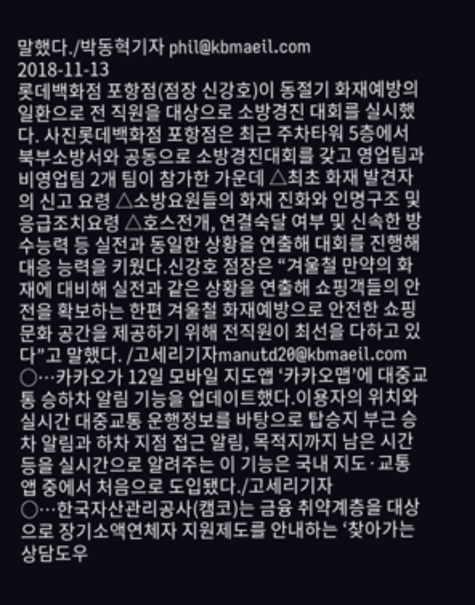말했다./박동혁기자 phil@kbmaeil.com
2018-11-13
롯데백화점 포항점(점장 신강호)이 동절기 화재예방의 일환으로 전 직원을 대상으로 소방경진 대회를 실시했다. 사진롯데백화점 포항점은 최근 주차타워 5층에서 북부소방서와 공동으로 소방경진대회를 갖고 영업팀과 비영업팀 2개 팀이 참가한 가운데 △최초 화재 발견자의 신고 요령 △소방요원들의 화재 진화와 인명구조 및 응급조치요령 △호스전개, 연결숙달 여부 및 신속한 방수능력 등 실전과 동일한 상황을 연출해 대회를 진행해 대응 능력을 키웠다.신강호 점장은 “겨울철 만약의 화재에 대비해 실전과 같은 상황을 연출해 쇼핑객들의 안전을 확보하는 한편 겨울철 화재예방으로 안전한 쇼핑 문화 공간을 제공하기 위해 전직원이 최선을 다하고 있다”고 말했다. /고세리기자manutd20@kbmaeil.com
○…카카오가 12일 모바일 지도앱 ‘카카오맵’에 대중교통 승하차 알림 기능을 업데이트했다.이용자의 위치와 실시간 대중교통 운행정보를 바탕으로 탑승지 부근 승차 알림과 하차 지점 접근 알림, 목적지까지 남은 시간 등을 실시간으로 알려주는 이 기능은 국내 지도·교통 앱 중에서 처음으로 도입됐다./고세리기자
○…한국자산관리공사(캠코)는 금융 취약계층을 대상으로 장기소액연체자 지원제도를 안내하는 ‘찾아가는 상담도우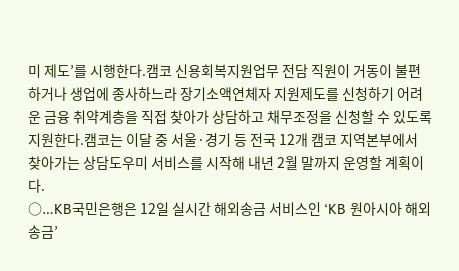미 제도’를 시행한다.캠코 신용회복지원업무 전담 직원이 거동이 불편하거나 생업에 종사하느라 장기소액연체자 지원제도를 신청하기 어려운 금융 취약계층을 직접 찾아가 상담하고 채무조정을 신청할 수 있도록 지원한다.캠코는 이달 중 서울·경기 등 전국 12개 캠코 지역본부에서 찾아가는 상담도우미 서비스를 시작해 내년 2월 말까지 운영할 계획이다.
○…KB국민은행은 12일 실시간 해외송금 서비스인 ‘KB 원아시아 해외송금’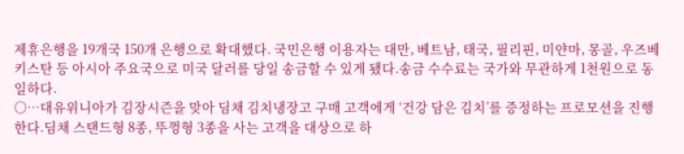제휴은행을 19개국 150개 은행으로 확대했다. 국민은행 이용자는 대만, 베트남, 태국, 필리핀, 미얀마, 몽골, 우즈베키스탄 등 아시아 주요국으로 미국 달러를 당일 송금할 수 있게 됐다.송금 수수료는 국가와 무관하게 1천원으로 동일하다.
○…대유위니아가 김장시즌을 맞아 딤채 김치냉장고 구매 고객에게 ‘건강 담은 김치’를 증정하는 프로모션을 진행한다.딤채 스탠드형 8종, 뚜껑형 3종을 사는 고객을 대상으로 하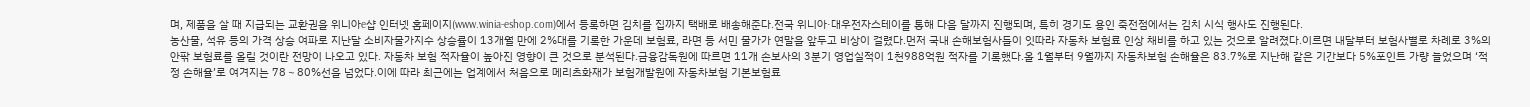며, 제품을 살 때 지급되는 교환권을 위니아e샵 인터넷 홈페이지(www.winia-eshop.com)에서 등록하면 김치를 집까지 택배로 배송해준다.전국 위니아·대우전자스테이를 통해 다음 달까지 진행되며, 특히 경기도 용인 죽전점에서는 김치 시식 행사도 진행된다.
농산물, 석유 등의 가격 상승 여파로 지난달 소비자물가지수 상승률이 13개월 만에 2%대를 기록한 가운데 보험료, 라면 등 서민 물가가 연말을 앞두고 비상이 걸렸다.먼저 국내 손해보험사들이 잇따라 자동차 보험료 인상 채비를 하고 있는 것으로 알려졌다.이르면 내달부터 보험사별로 차례로 3%의 안팎 보험료를 올릴 것이란 전망이 나오고 있다. 자동차 보험 적자율이 높아진 영향이 큰 것으로 분석된다.금융감독원에 따르면 11개 손보사의 3분기 영업실적이 1천988억원 적자를 기록했다.올 1월부터 9월까지 자동차보험 손해율은 83.7%로 지난해 같은 기간보다 5%포인트 가량 늘었으며 ‘적정 손해율’로 여겨지는 78∼80%선을 넘었다.이에 따라 최근에는 업계에서 처음으로 메리츠화재가 보험개발원에 자동차보험 기본보험료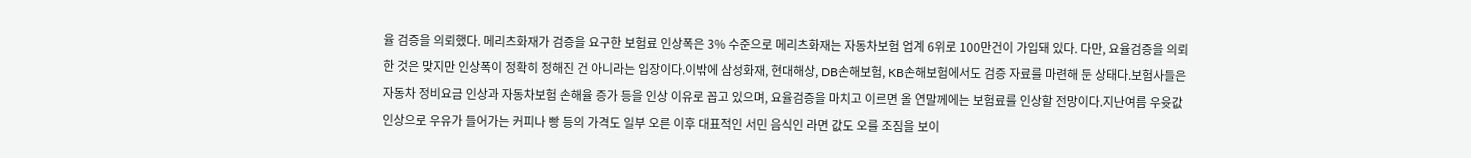율 검증을 의뢰했다. 메리츠화재가 검증을 요구한 보험료 인상폭은 3% 수준으로 메리츠화재는 자동차보험 업계 6위로 100만건이 가입돼 있다. 다만, 요율검증을 의뢰한 것은 맞지만 인상폭이 정확히 정해진 건 아니라는 입장이다.이밖에 삼성화재, 현대해상, DB손해보험, KB손해보험에서도 검증 자료를 마련해 둔 상태다.보험사들은 자동차 정비요금 인상과 자동차보험 손해율 증가 등을 인상 이유로 꼽고 있으며, 요율검증을 마치고 이르면 올 연말께에는 보험료를 인상할 전망이다.지난여름 우윳값 인상으로 우유가 들어가는 커피나 빵 등의 가격도 일부 오른 이후 대표적인 서민 음식인 라면 값도 오를 조짐을 보이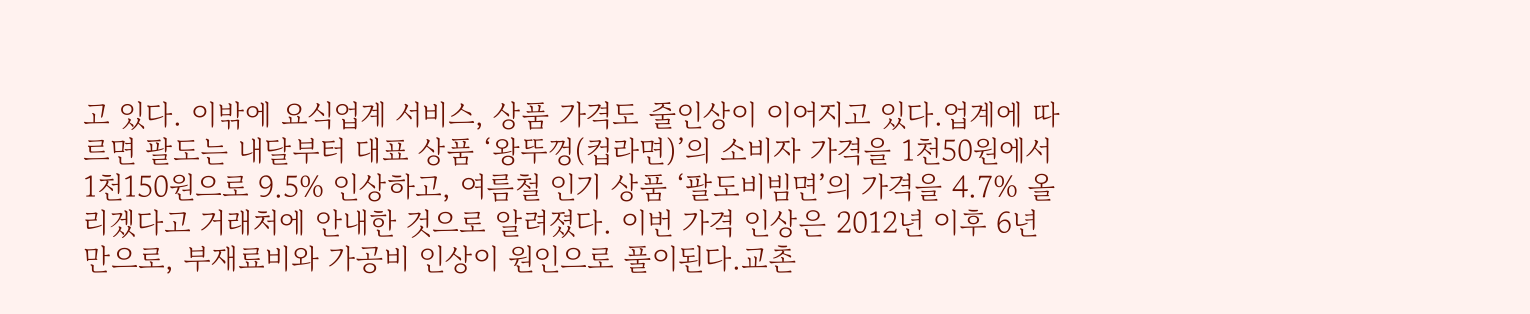고 있다. 이밖에 요식업계 서비스, 상품 가격도 줄인상이 이어지고 있다.업계에 따르면 팔도는 내달부터 대표 상품 ‘왕뚜껑(컵라면)’의 소비자 가격을 1천50원에서 1천150원으로 9.5% 인상하고, 여름철 인기 상품 ‘팔도비빔면’의 가격을 4.7% 올리겠다고 거래처에 안내한 것으로 알려졌다. 이번 가격 인상은 2012년 이후 6년 만으로, 부재료비와 가공비 인상이 원인으로 풀이된다.교촌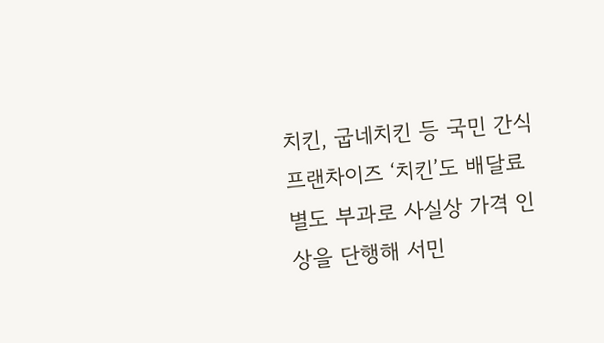치킨, 굽네치킨 등 국민 간식 프랜차이즈 ‘치킨’도 배달료 별도 부과로 사실상 가격 인상을 단행해 서민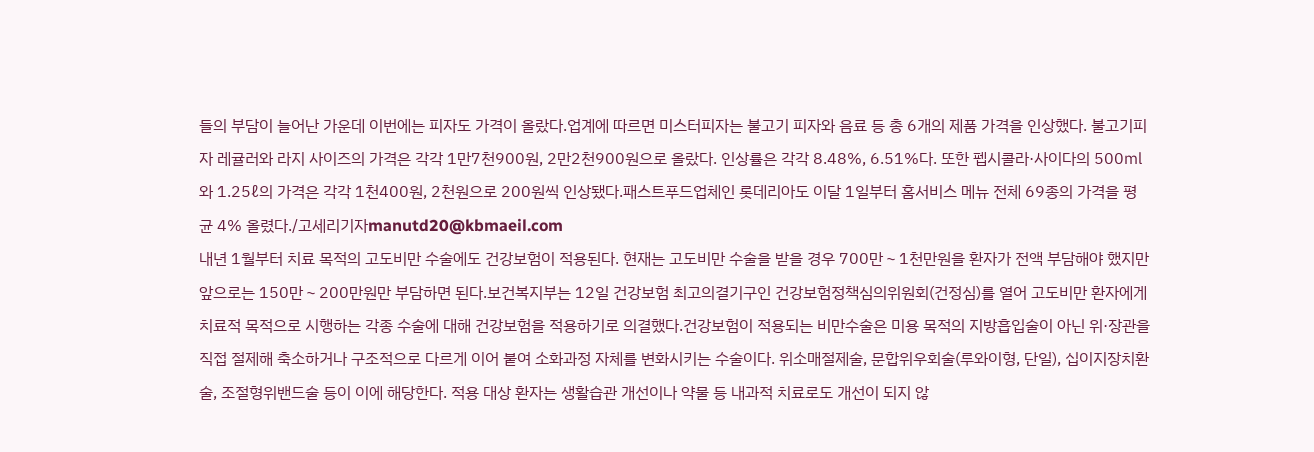들의 부담이 늘어난 가운데 이번에는 피자도 가격이 올랐다.업계에 따르면 미스터피자는 불고기 피자와 음료 등 총 6개의 제품 가격을 인상했다. 불고기피자 레귤러와 라지 사이즈의 가격은 각각 1만7천900원, 2만2천900원으로 올랐다. 인상률은 각각 8.48%, 6.51%다. 또한 펩시콜라·사이다의 500㎖와 1.25ℓ의 가격은 각각 1천400원, 2천원으로 200원씩 인상됐다.패스트푸드업체인 롯데리아도 이달 1일부터 홈서비스 메뉴 전체 69종의 가격을 평균 4% 올렸다./고세리기자manutd20@kbmaeil.com
내년 1월부터 치료 목적의 고도비만 수술에도 건강보험이 적용된다. 현재는 고도비만 수술을 받을 경우 700만∼1천만원을 환자가 전액 부담해야 했지만 앞으로는 150만∼200만원만 부담하면 된다.보건복지부는 12일 건강보험 최고의결기구인 건강보험정책심의위원회(건정심)를 열어 고도비만 환자에게 치료적 목적으로 시행하는 각종 수술에 대해 건강보험을 적용하기로 의결했다.건강보험이 적용되는 비만수술은 미용 목적의 지방흡입술이 아닌 위·장관을 직접 절제해 축소하거나 구조적으로 다르게 이어 붙여 소화과정 자체를 변화시키는 수술이다. 위소매절제술, 문합위우회술(루와이형, 단일), 십이지장치환술, 조절형위밴드술 등이 이에 해당한다. 적용 대상 환자는 생활습관 개선이나 약물 등 내과적 치료로도 개선이 되지 않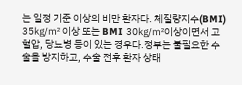는 일정 기준 이상의 비만 환자다. 체질량지수(BMI) 35㎏/㎡ 이상 또는 BMI 30㎏/㎡이상이면서 고혈압, 당뇨병 등이 있는 경우다.정부는 불필요한 수술을 방지하고, 수술 전후 환자 상태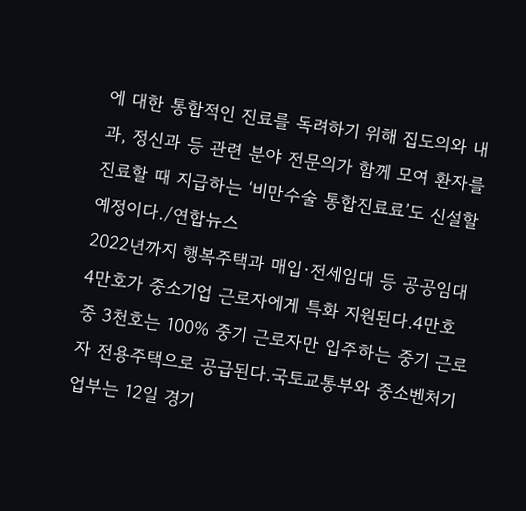에 대한 통합적인 진료를 독려하기 위해 집도의와 내과, 정신과 등 관련 분야 전문의가 함께 모여 환자를 진료할 때 지급하는 ‘비만수술 통합진료료’도 신설할 예정이다./연합뉴스
2022년까지 행복주택과 매입·전세임대 등 공공임대 4만호가 중소기업 근로자에게 특화 지원된다.4만호 중 3천호는 100% 중기 근로자만 입주하는 중기 근로자 전용주택으로 공급된다.국토교통부와 중소벤처기업부는 12일 경기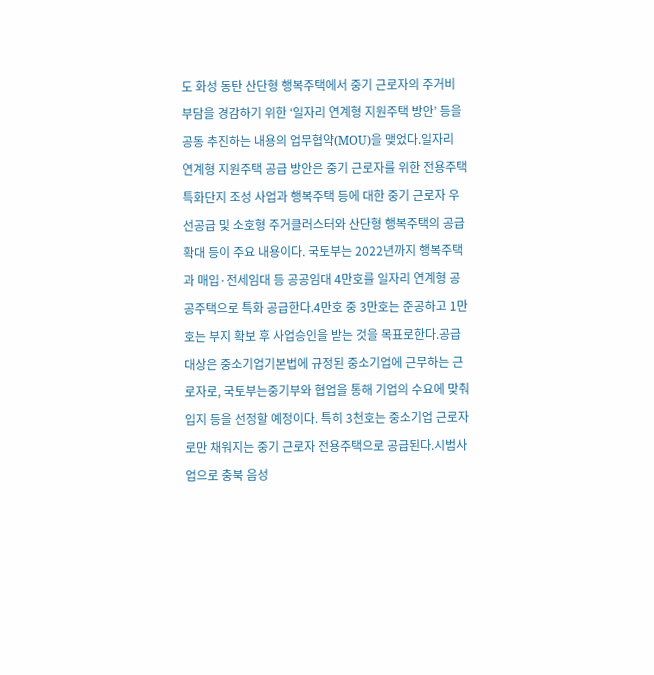도 화성 동탄 산단형 행복주택에서 중기 근로자의 주거비 부담을 경감하기 위한 ‘일자리 연계형 지원주택 방안’ 등을 공동 추진하는 내용의 업무협약(MOU)을 맺었다.일자리 연계형 지원주택 공급 방안은 중기 근로자를 위한 전용주택 특화단지 조성 사업과 행복주택 등에 대한 중기 근로자 우선공급 및 소호형 주거클러스터와 산단형 행복주택의 공급 확대 등이 주요 내용이다. 국토부는 2022년까지 행복주택과 매입·전세임대 등 공공임대 4만호를 일자리 연계형 공공주택으로 특화 공급한다.4만호 중 3만호는 준공하고 1만호는 부지 확보 후 사업승인을 받는 것을 목표로한다.공급 대상은 중소기업기본법에 규정된 중소기업에 근무하는 근로자로, 국토부는중기부와 협업을 통해 기업의 수요에 맞춰 입지 등을 선정할 예정이다. 특히 3천호는 중소기업 근로자로만 채워지는 중기 근로자 전용주택으로 공급된다.시범사업으로 충북 음성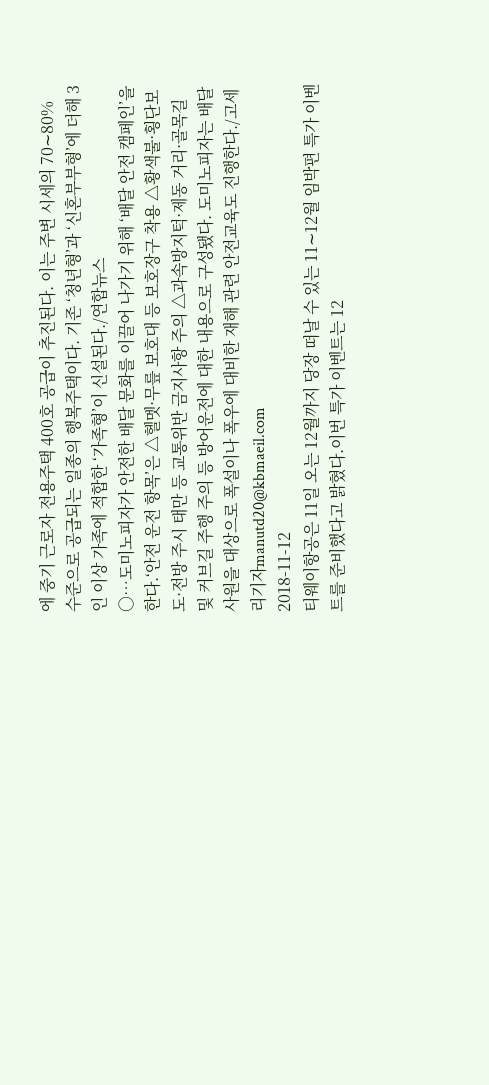에 중기 근로자 전용주택 400호 공급이 추진된다. 이는 주변 시세의 70∼80% 수준으로 공급되는 일종의 행복주택이다. 기존 ‘청년형’과 ‘신혼부부형’에 더해 3인 이상 가족에 적합한 ‘가족형’이 신설된다./연합뉴스
○…도미노피자가 안전한 배달 문화를 이끌어 나가기 위해 ‘배달 안전 캠페인’을 한다.‘안전 운전 항목’은 △헬멧·무릎 보호대 등 보호장구 착용 △황색불·횡단보도·전방 주시 태만 등 교통위반 금지사항 주의 △과속방지턱·제동 거리·골목길 및 커브길 주행 주의 등 방어운전에 대한 내용으로 구성됐다. 도미노피자는 배달 사원을 대상으로 폭설이나 폭우에 대비한 재해 관련 안전교육도 진행한다./고세리기자manutd20@kbmaeil.com
2018-11-12
티웨이항공은 11일 오는 12월까지 당장 떠날 수 있는 11∼12월 임박편 특가 이벤트를 준비했다고 밝혔다.이번 특가 이벤트는 12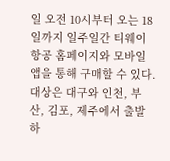일 오전 10시부터 오는 18일까지 일주일간 티웨이항공 홈페이지와 모바일 앱을 통해 구매할 수 있다.대상은 대구와 인천, 부산, 김포, 제주에서 출발하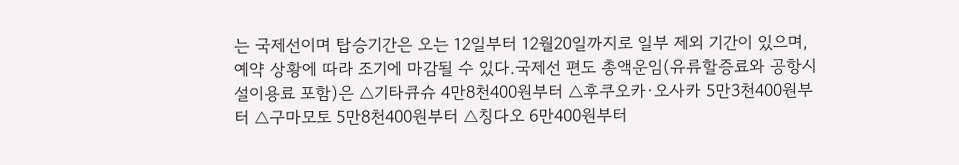는 국제선이며 탑승기간은 오는 12일부터 12월20일까지로 일부 제외 기간이 있으며, 예약 상황에 따라 조기에 마감될 수 있다.국제선 편도 총액운임(유류할증료와 공항시설이용료 포함)은 △기타큐슈 4만8천400원부터 △후쿠오카·오사카 5만3천400원부터 △구마모토 5만8천400원부터 △칭다오 6만400원부터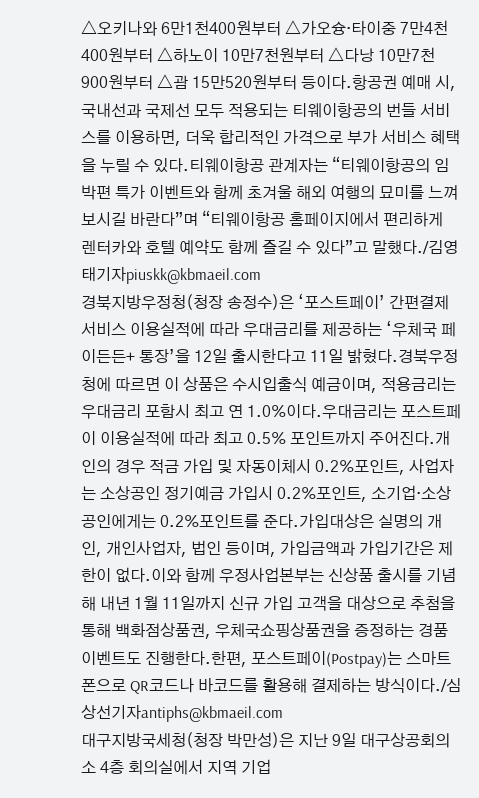△오키나와 6만1천400원부터 △가오슝·타이중 7만4천400원부터 △하노이 10만7천원부터 △다낭 10만7천900원부터 △괌 15만520원부터 등이다.항공권 예매 시, 국내선과 국제선 모두 적용되는 티웨이항공의 번들 서비스를 이용하면, 더욱 합리적인 가격으로 부가 서비스 혜택을 누릴 수 있다.티웨이항공 관계자는 “티웨이항공의 임박편 특가 이벤트와 함께 초겨울 해외 여행의 묘미를 느껴 보시길 바란다”며 “티웨이항공 홈페이지에서 편리하게 렌터카와 호텔 예약도 함께 즐길 수 있다”고 말했다./김영태기자piuskk@kbmaeil.com
경북지방우정청(청장 송정수)은 ‘포스트페이’ 간편결제서비스 이용실적에 따라 우대금리를 제공하는 ‘우체국 페이든든+ 통장’을 12일 출시한다고 11일 밝혔다.경북우정청에 따르면 이 상품은 수시입출식 예금이며, 적용금리는 우대금리 포함시 최고 연 1.0%이다.우대금리는 포스트페이 이용실적에 따라 최고 0.5% 포인트까지 주어진다.개인의 경우 적금 가입 및 자동이체시 0.2%포인트, 사업자는 소상공인 정기예금 가입시 0.2%포인트, 소기업·소상공인에게는 0.2%포인트를 준다.가입대상은 실명의 개인, 개인사업자, 법인 등이며, 가입금액과 가입기간은 제한이 없다.이와 함께 우정사업본부는 신상품 출시를 기념해 내년 1월 11일까지 신규 가입 고객을 대상으로 추첨을 통해 백화점상품권, 우체국쇼핑상품권을 증정하는 경품 이벤트도 진행한다.한편, 포스트페이(Postpay)는 스마트폰으로 QR코드나 바코드를 활용해 결제하는 방식이다./심상선기자antiphs@kbmaeil.com
대구지방국세청(청장 박만성)은 지난 9일 대구상공회의소 4층 회의실에서 지역 기업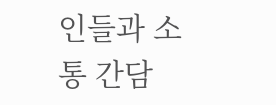인들과 소통 간담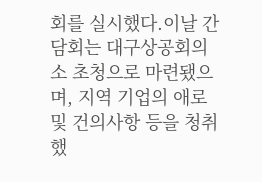회를 실시했다.이날 간담회는 대구상공회의소 초청으로 마련됐으며, 지역 기업의 애로 및 건의사항 등을 청취했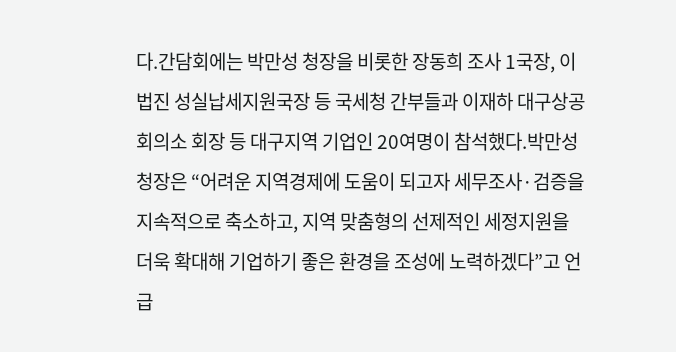다.간담회에는 박만성 청장을 비롯한 장동희 조사 1국장, 이법진 성실납세지원국장 등 국세청 간부들과 이재하 대구상공회의소 회장 등 대구지역 기업인 20여명이 참석했다.박만성 청장은 “어려운 지역경제에 도움이 되고자 세무조사·검증을 지속적으로 축소하고, 지역 맞춤형의 선제적인 세정지원을 더욱 확대해 기업하기 좋은 환경을 조성에 노력하겠다”고 언급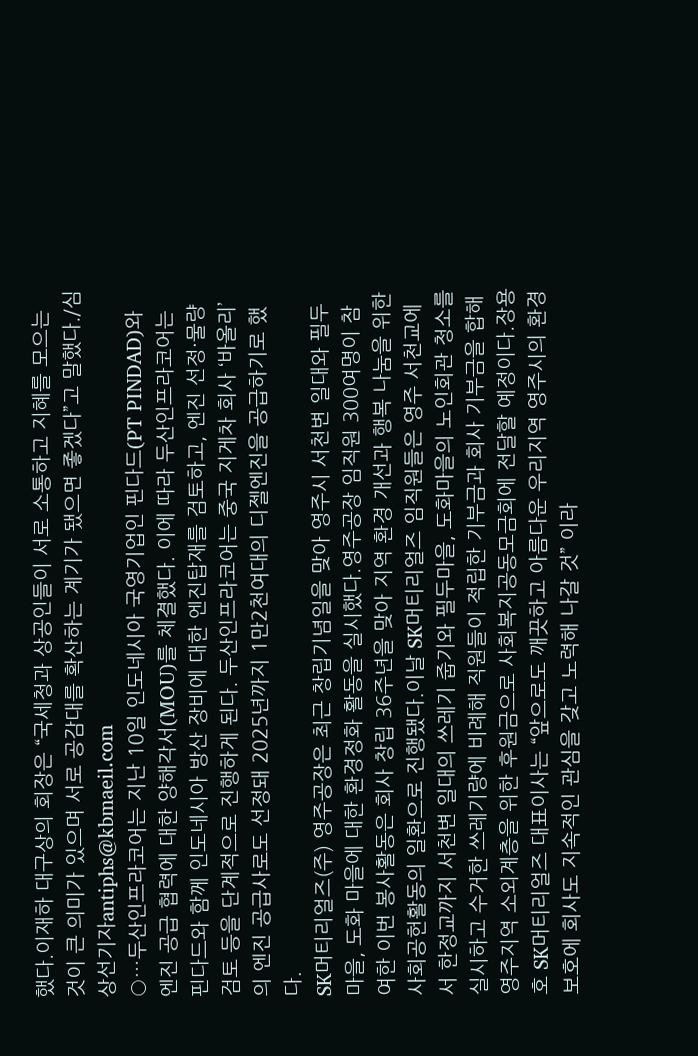했다.이재하 대구상의 회장은 “국세청과 상공인들이 서로 소통하고 지혜를 모으는 것이 큰 의미가 있으며 서로 공감대를 확산하는 계기가 됐으면 좋겠다”고 말했다./심상선기자antiphs@kbmaeil.com
○…두산인프라코어는 지난 10일 인도네시아 국영기업인 핀다드(PT PINDAD)와 엔진 공급 협력에 대한 양해각서(MOU)를 체결했다. 이에 따라 두산인프라코어는 핀다드와 함께 인도네시아 방산 장비에 대한 엔진탑재를 검토하고, 엔진 선정·물량 검토 등을 단계적으로 진행하게 된다. 두산인프라코어는 중국 지게차 회사 ‘바올리’의 엔진 공급사로도 선정돼 2025년까지 1만2천여대의 디젤엔진을 공급하기로 했다.
SK머티리얼즈(주) 영주공장은 최근 창립기념일을 맞아 영주시 서천변 일대와 필두마을, 도화 마을에 대한 환경정화 활동을 실시했다.영주공장 임직원 300여명이 참여한 이번 봉사활동은 회사 창립 36주년을 맞아 지역 환경 개선과 행복 나눔을 위한 사회공헌활동의 일환으로 진행됐다.이날 SK머티리얼즈 임직원들은 영주 서천교에서 한정교까지 서천변 일대의 쓰레기 줍기와 필두마을, 도화마을의 노인회관 청소를 실시하고 수거한 쓰레기량에 비례해 직원들이 적립한 기부금과 회사 기부금을 합해 영주지역 소외계층을 위한 후원금으로 사회복지공동모금회에 전달할 예정이다.장용호 SK머티리얼즈 대표이사는 “앞으로도 깨끗하고 아름다운 우리지역 영주시의 환경 보호에 회사도 지속적인 관심을 갖고 노력해 나갈 것” 이라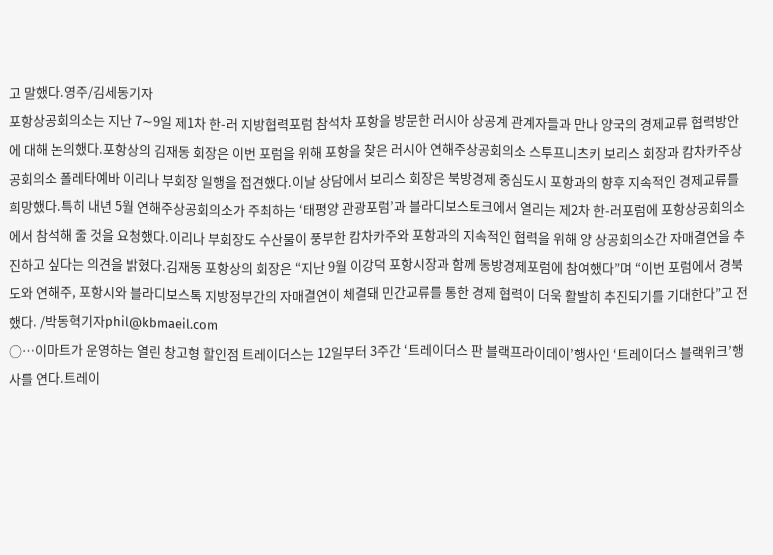고 말했다.영주/김세동기자
포항상공회의소는 지난 7∼9일 제1차 한-러 지방협력포럼 참석차 포항을 방문한 러시아 상공계 관계자들과 만나 양국의 경제교류 협력방안에 대해 논의했다.포항상의 김재동 회장은 이번 포럼을 위해 포항을 찾은 러시아 연해주상공회의소 스투프니츠키 보리스 회장과 캄차카주상공회의소 폴레타예바 이리나 부회장 일행을 접견했다.이날 상담에서 보리스 회장은 북방경제 중심도시 포항과의 향후 지속적인 경제교류를 희망했다.특히 내년 5월 연해주상공회의소가 주최하는 ‘태평양 관광포럼’과 블라디보스토크에서 열리는 제2차 한-러포럼에 포항상공회의소에서 참석해 줄 것을 요청했다.이리나 부회장도 수산물이 풍부한 캄차카주와 포항과의 지속적인 협력을 위해 양 상공회의소간 자매결연을 추진하고 싶다는 의견을 밝혔다.김재동 포항상의 회장은 “지난 9월 이강덕 포항시장과 함께 동방경제포럼에 참여했다”며 “이번 포럼에서 경북도와 연해주, 포항시와 블라디보스톡 지방정부간의 자매결연이 체결돼 민간교류를 통한 경제 협력이 더욱 활발히 추진되기를 기대한다”고 전했다. /박동혁기자phil@kbmaeil.com
○…이마트가 운영하는 열린 창고형 할인점 트레이더스는 12일부터 3주간 ‘트레이더스 판 블랙프라이데이’행사인 ‘트레이더스 블랙위크’행사를 연다.트레이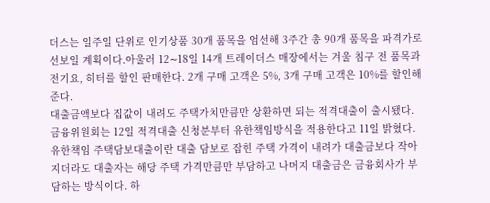더스는 일주일 단위로 인기상품 30개 품목을 엄선해 3주간 총 90개 품목을 파격가로 선보일 계획이다.아울러 12∼18일 14개 트레이더스 매장에서는 겨울 침구 전 품목과 전기요, 히터를 할인 판매한다. 2개 구매 고객은 5%, 3개 구매 고객은 10%를 할인해준다.
대출금액보다 집값이 내려도 주택가치만큼만 상환하면 되는 적격대출이 출시됐다. 금융위원회는 12일 적격대출 신청분부터 유한책임방식을 적용한다고 11일 밝혔다.유한책임 주택담보대출이란 대출 담보로 잡힌 주택 가격이 내려가 대출금보다 작아지더라도 대출자는 해당 주택 가격만큼만 부담하고 나머지 대출금은 금융회사가 부담하는 방식이다. 하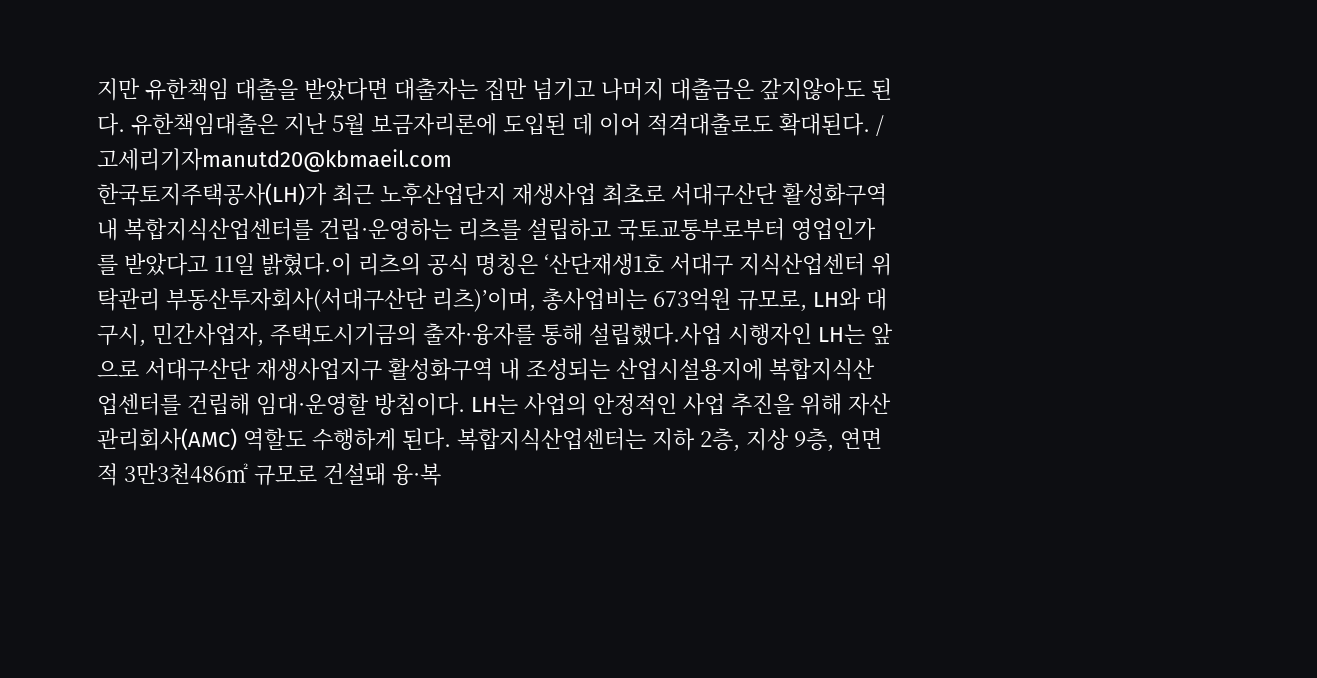지만 유한책임 대출을 받았다면 대출자는 집만 넘기고 나머지 대출금은 갚지않아도 된다. 유한책임대출은 지난 5월 보금자리론에 도입된 데 이어 적격대출로도 확대된다. /고세리기자manutd20@kbmaeil.com
한국토지주택공사(LH)가 최근 노후산업단지 재생사업 최초로 서대구산단 활성화구역 내 복합지식산업센터를 건립·운영하는 리츠를 설립하고 국토교통부로부터 영업인가를 받았다고 11일 밝혔다.이 리츠의 공식 명칭은 ‘산단재생1호 서대구 지식산업센터 위탁관리 부동산투자회사(서대구산단 리츠)’이며, 총사업비는 673억원 규모로, LH와 대구시, 민간사업자, 주택도시기금의 출자·융자를 통해 설립했다.사업 시행자인 LH는 앞으로 서대구산단 재생사업지구 활성화구역 내 조성되는 산업시설용지에 복합지식산업센터를 건립해 임대·운영할 방침이다. LH는 사업의 안정적인 사업 추진을 위해 자산관리회사(AMC) 역할도 수행하게 된다. 복합지식산업센터는 지하 2층, 지상 9층, 연면적 3만3천486㎡ 규모로 건설돼 융·복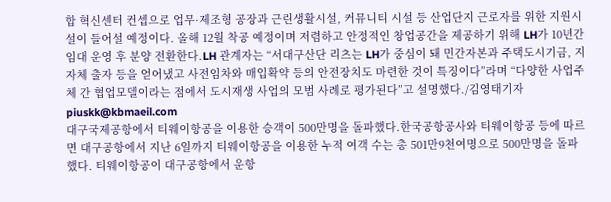합 혁신센터 컨셉으로 업무·제조형 공장과 근린생활시설, 커뮤니티 시설 등 산업단지 근로자를 위한 지원시설이 들어설 예정이다. 올해 12월 착공 예정이며 저렴하고 안정적인 창업공간을 제공하기 위해 LH가 10년간 임대 운영 후 분양 전환한다.LH 관계자는 “서대구산단 리츠는 LH가 중심이 돼 민간자본과 주택도시기금, 지자체 출자 등을 얻어냈고 사전임차와 매입확약 등의 안전장치도 마련한 것이 특징이다”라며 “다양한 사업주체 간 협업모델이라는 점에서 도시재생 사업의 모범 사례로 평가된다”고 설명했다./김영태기자 piuskk@kbmaeil.com
대구국제공항에서 티웨이항공을 이용한 승객이 500만명을 돌파했다.한국공항공사와 티웨이항공 등에 따르면 대구공항에서 지난 6일까지 티웨이항공을 이용한 누적 여객 수는 총 501만9천여명으로 500만명을 돌파했다. 티웨이항공이 대구공항에서 운항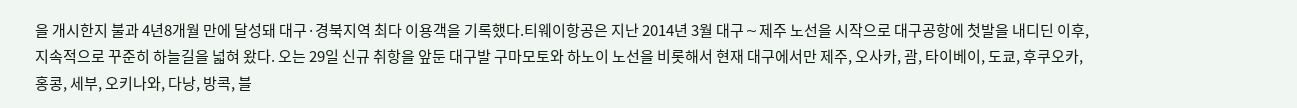을 개시한지 불과 4년8개월 만에 달성돼 대구·경북지역 최다 이용객을 기록했다.티웨이항공은 지난 2014년 3월 대구∼제주 노선을 시작으로 대구공항에 첫발을 내디딘 이후, 지속적으로 꾸준히 하늘길을 넓혀 왔다. 오는 29일 신규 취항을 앞둔 대구발 구마모토와 하노이 노선을 비롯해서 현재 대구에서만 제주, 오사카, 괌, 타이베이, 도쿄, 후쿠오카, 홍콩, 세부, 오키나와, 다낭, 방콕, 블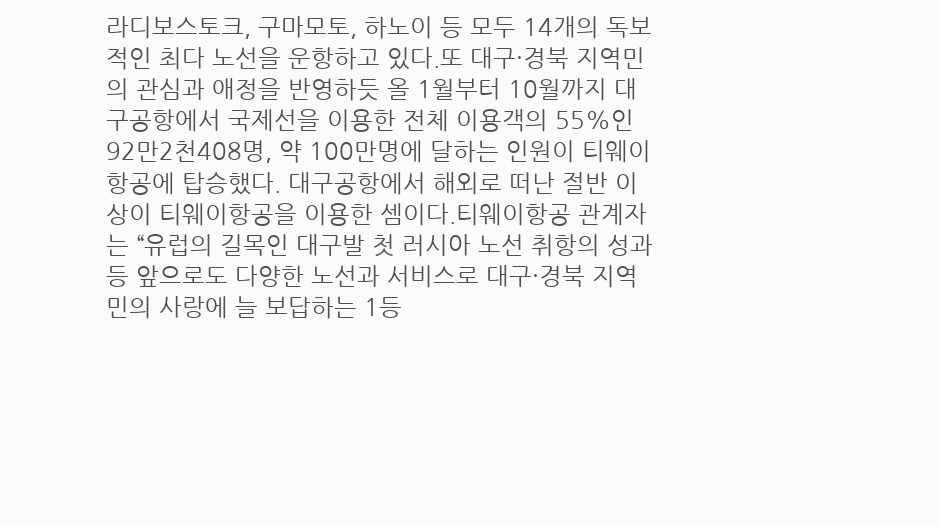라디보스토크, 구마모토, 하노이 등 모두 14개의 독보적인 최다 노선을 운항하고 있다.또 대구·경북 지역민의 관심과 애정을 반영하듯 올 1월부터 10월까지 대구공항에서 국제선을 이용한 전체 이용객의 55%인 92만2천408명, 약 100만명에 달하는 인원이 티웨이항공에 탑승했다. 대구공항에서 해외로 떠난 절반 이상이 티웨이항공을 이용한 셈이다.티웨이항공 관계자는 “유럽의 길목인 대구발 첫 러시아 노선 취항의 성과 등 앞으로도 다양한 노선과 서비스로 대구·경북 지역민의 사랑에 늘 보답하는 1등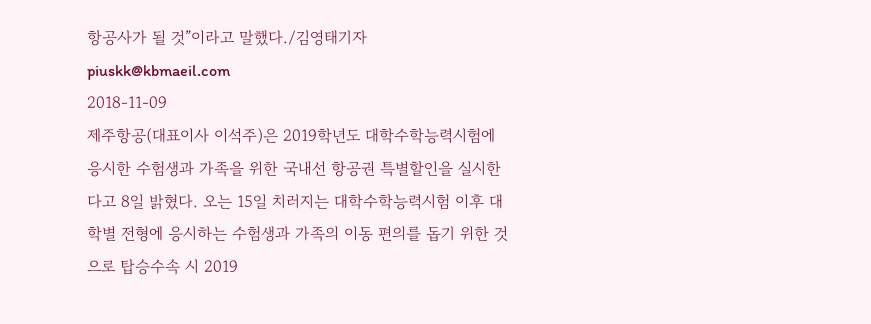항공사가 될 것”이라고 말했다./김영태기자 piuskk@kbmaeil.com
2018-11-09
제주항공(대표이사 이석주)은 2019학년도 대학수학능력시험에 응시한 수험생과 가족을 위한 국내선 항공권 특별할인을 실시한다고 8일 밝혔다. 오는 15일 치러지는 대학수학능력시험 이후 대학별 전형에 응시하는 수험생과 가족의 이동 편의를 돕기 위한 것으로 탑승수속 시 2019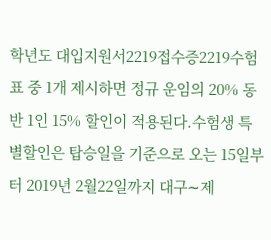학년도 대입지원서2219접수증2219수험표 중 1개 제시하면 정규 운임의 20% 동반 1인 15% 할인이 적용된다.수험생 특별할인은 탑승일을 기준으로 오는 15일부터 2019년 2월22일까지 대구∼제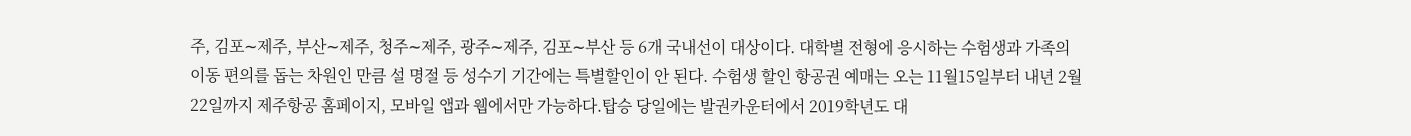주, 김포∼제주, 부산∼제주, 청주∼제주, 광주∼제주, 김포∼부산 등 6개 국내선이 대상이다. 대학별 전형에 응시하는 수험생과 가족의 이동 편의를 돕는 차원인 만큼 설 명절 등 성수기 기간에는 특별할인이 안 된다. 수험생 할인 항공권 예매는 오는 11월15일부터 내년 2월22일까지 제주항공 홈페이지, 모바일 앱과 웹에서만 가능하다.탑승 당일에는 발권카운터에서 2019학년도 대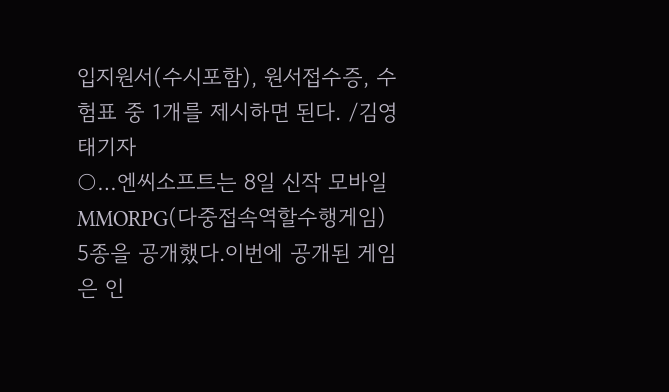입지원서(수시포함), 원서접수증, 수험표 중 1개를 제시하면 된다. /김영태기자
○…엔씨소프트는 8일 신작 모바일 MMORPG(다중접속역할수행게임) 5종을 공개했다.이번에 공개된 게임은 인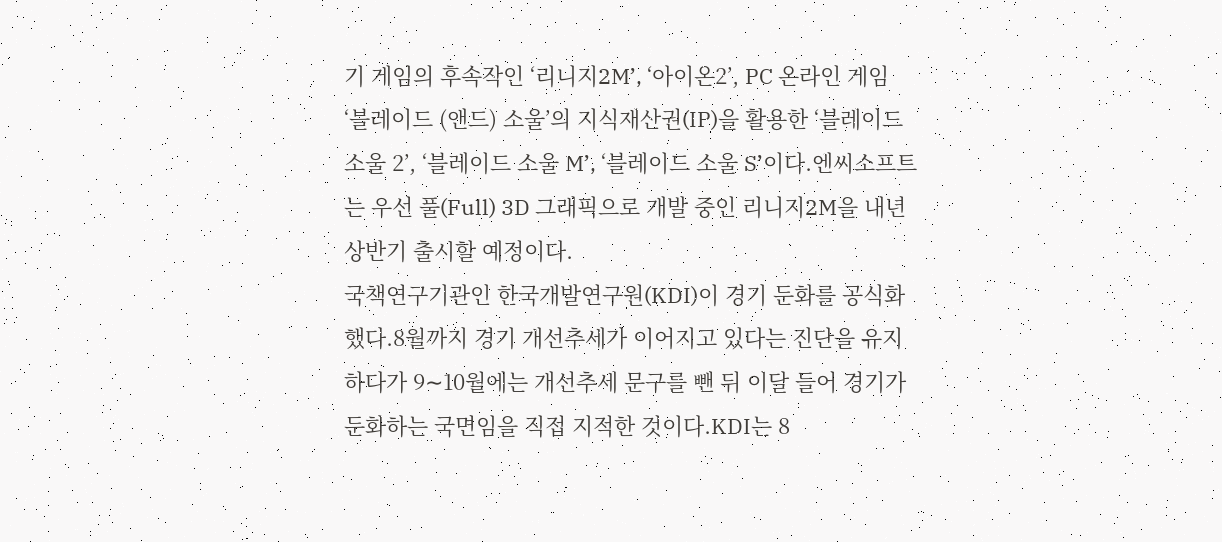기 게임의 후속작인 ‘리니지2M’, ‘아이온2’, PC 온라인 게임 ‘블레이드 (앤드) 소울’의 지식재산권(IP)을 활용한 ‘블레이드 소울 2’, ‘블레이드 소울 M’, ‘블레이드 소울 S’이다.엔씨소프트는 우선 풀(Full) 3D 그래픽으로 개발 중인 리니지2M을 내년 상반기 출시할 예정이다.
국책연구기관인 한국개발연구원(KDI)이 경기 둔화를 공식화했다.8월까지 경기 개선추세가 이어지고 있다는 진단을 유지하다가 9∼10월에는 개선추세 문구를 뺀 뒤 이달 들어 경기가 둔화하는 국면임을 직접 지적한 것이다.KDI는 8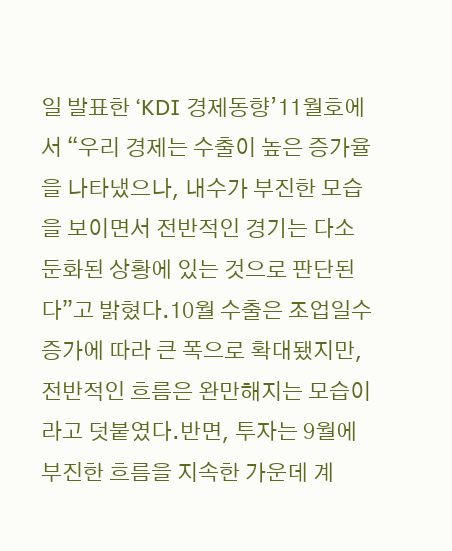일 발표한 ‘KDI 경제동향’11월호에서 “우리 경제는 수출이 높은 증가율을 나타냈으나, 내수가 부진한 모습을 보이면서 전반적인 경기는 다소 둔화된 상황에 있는 것으로 판단된다”고 밝혔다.10월 수출은 조업일수 증가에 따라 큰 폭으로 확대됐지만, 전반적인 흐름은 완만해지는 모습이라고 덧붙였다.반면, 투자는 9월에 부진한 흐름을 지속한 가운데 계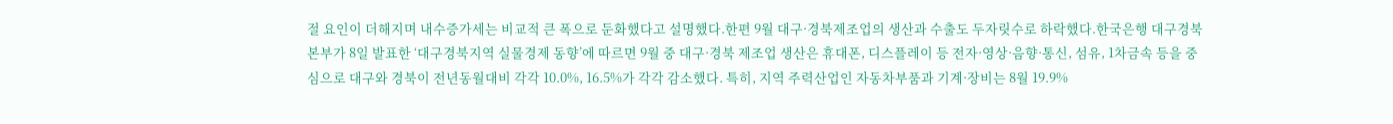절 요인이 더해지며 내수증가세는 비교적 큰 폭으로 둔화했다고 설명했다.한편 9월 대구·경북제조업의 생산과 수출도 두자릿수로 하락했다.한국은행 대구경북본부가 8일 발표한 ‘대구경북지역 실물경제 동향’에 따르면 9월 중 대구·경북 제조업 생산은 휴대폰, 디스플레이 등 전자·영상·음향·통신, 섬유, 1차금속 등을 중심으로 대구와 경북이 전년동월대비 각각 10.0%, 16.5%가 각각 감소했다. 특히, 지역 주력산업인 자동차부품과 기계·장비는 8월 19.9%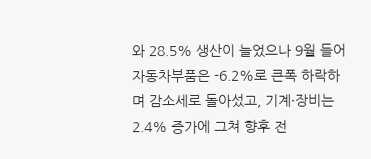와 28.5% 생산이 늘었으나 9월 들어 자동차부품은 -6.2%로 큰폭 하락하며 감소세로 돌아섰고, 기계·장비는 2.4% 증가에 그쳐 향후 전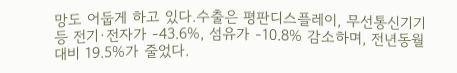망도 어둡게 하고 있다.수출은 평판디스플레이, 무선통신기기 등 전기·전자가 -43.6%, 섬유가 -10.8% 감소하며, 전년동월대비 19.5%가 줄었다.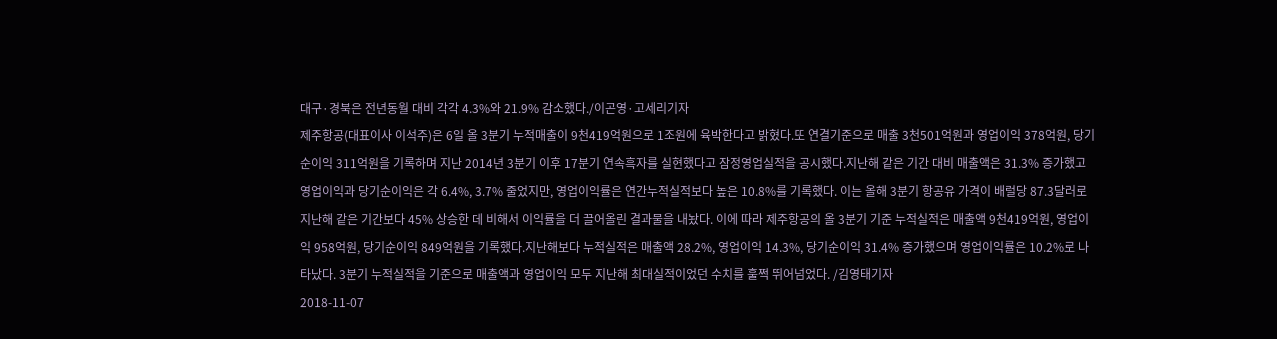대구·경북은 전년동월 대비 각각 4.3%와 21.9% 감소했다./이곤영·고세리기자
제주항공(대표이사 이석주)은 6일 올 3분기 누적매출이 9천419억원으로 1조원에 육박한다고 밝혔다.또 연결기준으로 매출 3천501억원과 영업이익 378억원, 당기순이익 311억원을 기록하며 지난 2014년 3분기 이후 17분기 연속흑자를 실현했다고 잠정영업실적을 공시했다.지난해 같은 기간 대비 매출액은 31.3% 증가했고 영업이익과 당기순이익은 각 6.4%, 3.7% 줄었지만, 영업이익률은 연간누적실적보다 높은 10.8%를 기록했다. 이는 올해 3분기 항공유 가격이 배럴당 87.3달러로 지난해 같은 기간보다 45% 상승한 데 비해서 이익률을 더 끌어올린 결과물을 내놨다. 이에 따라 제주항공의 올 3분기 기준 누적실적은 매출액 9천419억원, 영업이익 958억원, 당기순이익 849억원을 기록했다.지난해보다 누적실적은 매출액 28.2%, 영업이익 14.3%, 당기순이익 31.4% 증가했으며 영업이익률은 10.2%로 나타났다. 3분기 누적실적을 기준으로 매출액과 영업이익 모두 지난해 최대실적이었던 수치를 훌쩍 뛰어넘었다. /김영태기자
2018-11-07